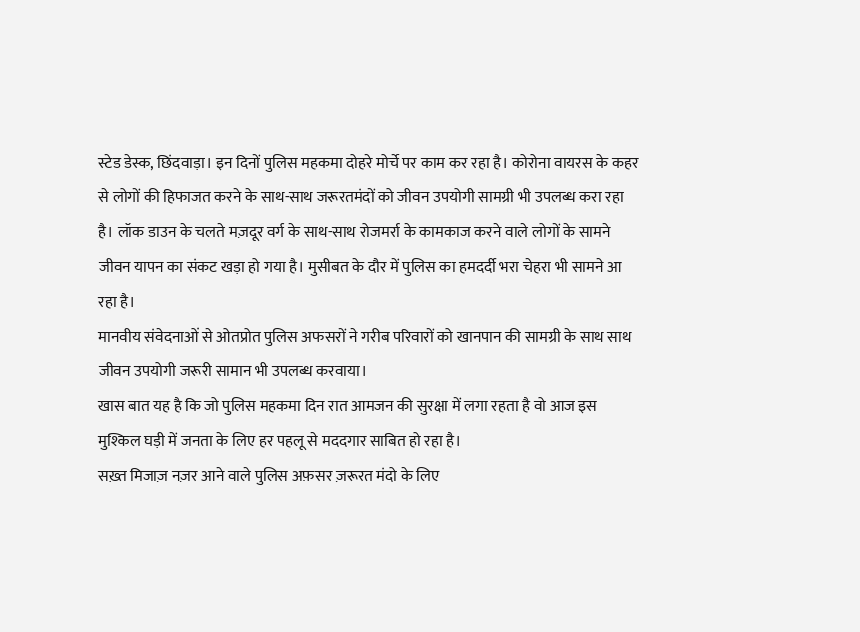स्टेड डेस्क, छिंदवाड़ा। इन दिनों पुलिस महकमा दोहरे मोर्चे पर काम कर रहा है। कोरोना वायरस के कहर से लोगों की हिफाजत करने के साथ-साथ जरूरतमंदों को जीवन उपयोगी सामग्री भी उपलब्ध करा रहा है। लॉक डाउन के चलते मज़दूर वर्ग के साथ-साथ रोजमर्रा के कामकाज करने वाले लोगों के सामने जीवन यापन का संकट खड़ा हो गया है। मुसीबत के दौर में पुलिस का हमदर्दी भरा चेहरा भी सामने आ रहा है।
मानवीय संवेदनाओं से ओतप्रोत पुलिस अफसरों ने गरीब परिवारों को खानपान की सामग्री के साथ साथ जीवन उपयोगी जरूरी सामान भी उपलब्ध करवाया।
खास बात यह है कि जो पुलिस महकमा दिन रात आमजन की सुरक्षा में लगा रहता है वो आज इस मुश्किल घड़ी में जनता के लिए हर पहलू से मददगार साबित हो रहा है।
सख़्त मिजाज़ नज़र आने वाले पुलिस अफ़सर ज़रूरत मंदो के लिए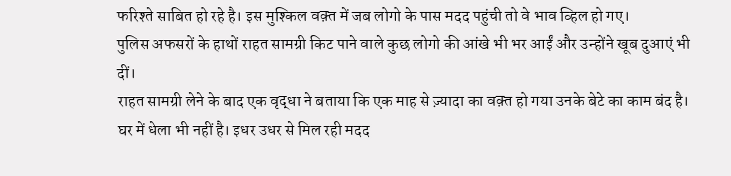फरिश्ते साबित हो रहे है। इस मुश्किल वक़्त में जब लोगो के पास मदद पहुंची तो वे भाव व्हिल हो गए।
पुलिस अफसरों के हाथों राहत सामग्री किट पाने वाले कुछ लोगो की आंखे भी भर आईं और उन्होंने खूब दुआएं भी दीं।
राहत सामग्री लेने के बाद एक वृद्धा ने बताया कि एक माह से ज़्यादा का वक़्त हो गया उनके बेटे का काम बंद है। घर में धेला भी नहीं है। इधर उधर से मिल रही मदद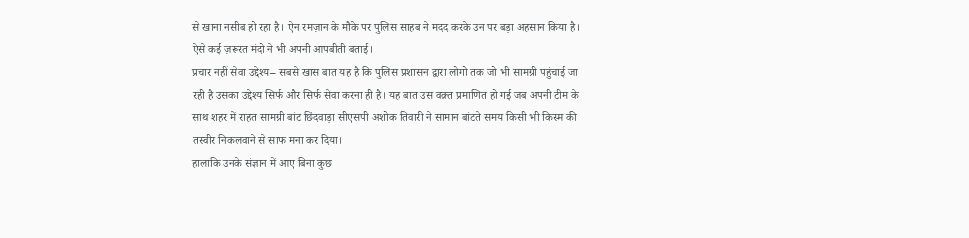से खाना नसीब हो रहा है। ऐन रमज़ान के मौके पर पुलिस साहब ने मदद करके उन पर बड़ा अहसान किया है। ऐसे कई ज़रूरत मंदो ने भी अपनी आपबीती बताई।
प्रचार नहीं सेवा उद्देश्य– सबसे खास बात यह है कि पुलिस प्रशासन द्वारा लोगो तक जो भी सामग्री पहुंचाई जा रही है उसका उद्देश्य सिर्फ और सिर्फ सेवा करना ही है। यह बात उस वक़्त प्रमाणित हो गई जब अपनी टीम के साथ शहर में राहत सामग्री बांट छिंदवाड़ा सीएसपी अशोक तिवारी ने सामान बांटते समय किसी भी किस्म की तस्वीर निकलवाने से साफ मना कर दिया।
हालाकि उनके संज्ञान में आए बिना कुछ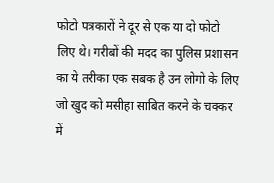फोटो पत्रकारों ने दूर से एक या दो फोटो लिए थे। गरीबों की मदद का पुलिस प्रशासन का ये तरीका एक सबक है उन लोगो के लिए जो खुद को मसीहा साबित करने के चक्कर में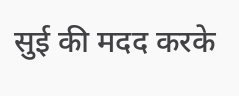सुई की मदद करके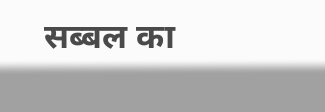सब्बल का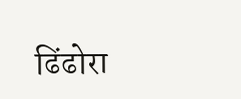ढिंढोरा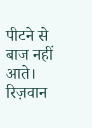पीटने से बाज नहीं आते।
रिज़वान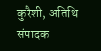कुरैशी, अतिथि संपादक